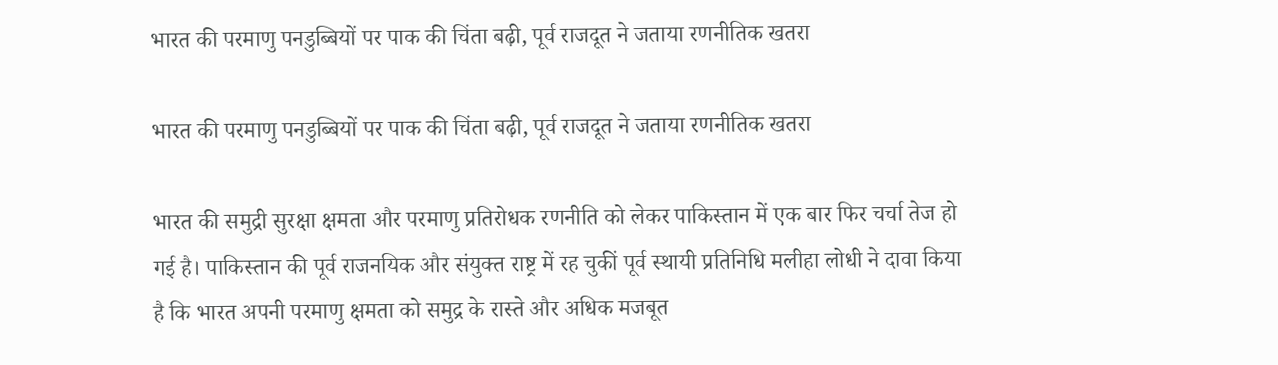भारत की परमाणु पनडुब्बियों पर पाक की चिंता बढ़ी, पूर्व राजदूत ने जताया रणनीतिक खतरा

भारत की परमाणु पनडुब्बियों पर पाक की चिंता बढ़ी, पूर्व राजदूत ने जताया रणनीतिक खतरा

भारत की समुद्री सुरक्षा क्षमता और परमाणु प्रतिरोधक रणनीति को लेकर पाकिस्तान में एक बार फिर चर्चा तेज हो गई है। पाकिस्तान की पूर्व राजनयिक और संयुक्त राष्ट्र में रह चुकीं पूर्व स्थायी प्रतिनिधि मलीहा लोधी ने दावा किया है कि भारत अपनी परमाणु क्षमता को समुद्र के रास्ते और अधिक मजबूत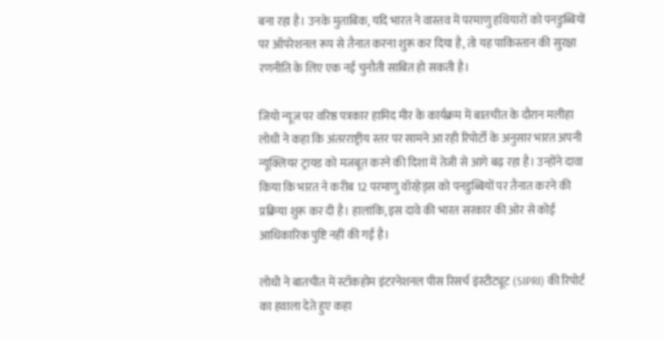बना रहा है। उनके मुताबिक, यदि भारत ने वास्तव में परमाणु हथियारों को पनडुब्बियों पर ऑपरेशनल रूप से तैनात करना शुरू कर दिया है, तो यह पाकिस्तान की सुरक्षा रणनीति के लिए एक नई चुनौती साबित हो सकती है।

जियो न्यूज पर वरिष्ठ पत्रकार हामिद मीर के कार्यक्रम में बातचीत के दौरान मलीहा लोधी ने कहा कि अंतरराष्ट्रीय स्तर पर सामने आ रही रिपोर्टों के अनुसार भारत अपनी न्यूक्लियर ट्रायड को मजबूत करने की दिशा में तेजी से आगे बढ़ रहा है। उन्होंने दावा किया कि भारत ने करीब 12 परमाणु वॉरहेड्स को पनडुब्बियों पर तैनात करने की प्रक्रिया शुरू कर दी है। हालांकि, इस दावे की भारत सरकार की ओर से कोई आधिकारिक पुष्टि नहीं की गई है।

लोधी ने बातचीत में स्टॉकहोम इंटरनेशनल पीस रिसर्च इंस्टीट्यूट (SIPRI) की रिपोर्ट का हवाला देते हुए कहा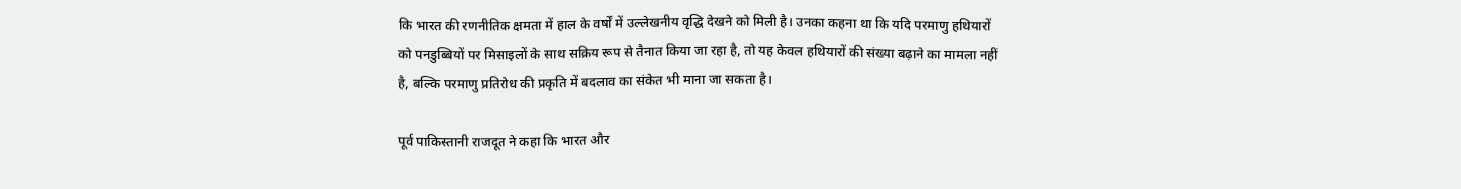कि भारत की रणनीतिक क्षमता में हाल के वर्षों में उल्लेखनीय वृद्धि देखने को मिली है। उनका कहना था कि यदि परमाणु हथियारों को पनडुब्बियों पर मिसाइलों के साथ सक्रिय रूप से तैनात किया जा रहा है, तो यह केवल हथियारों की संख्या बढ़ाने का मामला नहीं है, बल्कि परमाणु प्रतिरोध की प्रकृति में बदलाव का संकेत भी माना जा सकता है।

पूर्व पाकिस्तानी राजदूत ने कहा कि भारत और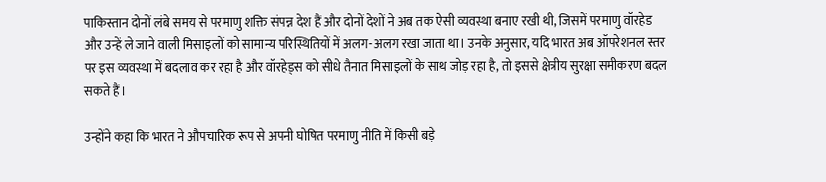पाकिस्तान दोनों लंबे समय से परमाणु शक्ति संपन्न देश हैं और दोनों देशों ने अब तक ऐसी व्यवस्था बनाए रखी थी, जिसमें परमाणु वॉरहेड और उन्हें ले जाने वाली मिसाइलों को सामान्य परिस्थितियों में अलग-अलग रखा जाता था। उनके अनुसार, यदि भारत अब ऑपरेशनल स्तर पर इस व्यवस्था में बदलाव कर रहा है और वॉरहेड्स को सीधे तैनात मिसाइलों के साथ जोड़ रहा है, तो इससे क्षेत्रीय सुरक्षा समीकरण बदल सकते हैं।

उन्होंने कहा कि भारत ने औपचारिक रूप से अपनी घोषित परमाणु नीति में किसी बड़े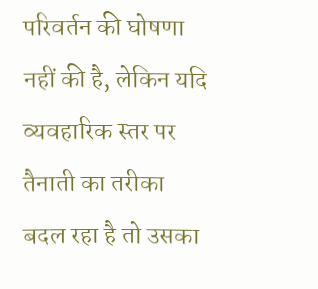परिवर्तन की घोषणा नहीं की है, लेकिन यदि व्यवहारिक स्तर पर तैनाती का तरीका बदल रहा है तो उसका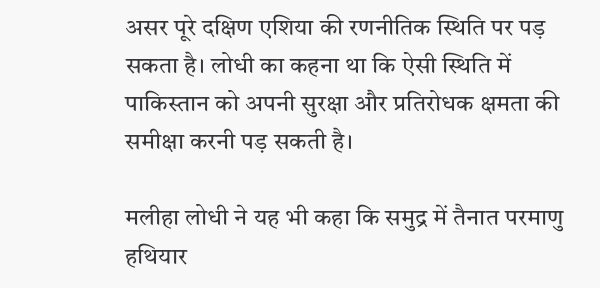असर पूरे दक्षिण एशिया की रणनीतिक स्थिति पर पड़ सकता है। लोधी का कहना था कि ऐसी स्थिति में पाकिस्तान को अपनी सुरक्षा और प्रतिरोधक क्षमता की समीक्षा करनी पड़ सकती है।

मलीहा लोधी ने यह भी कहा कि समुद्र में तैनात परमाणु हथियार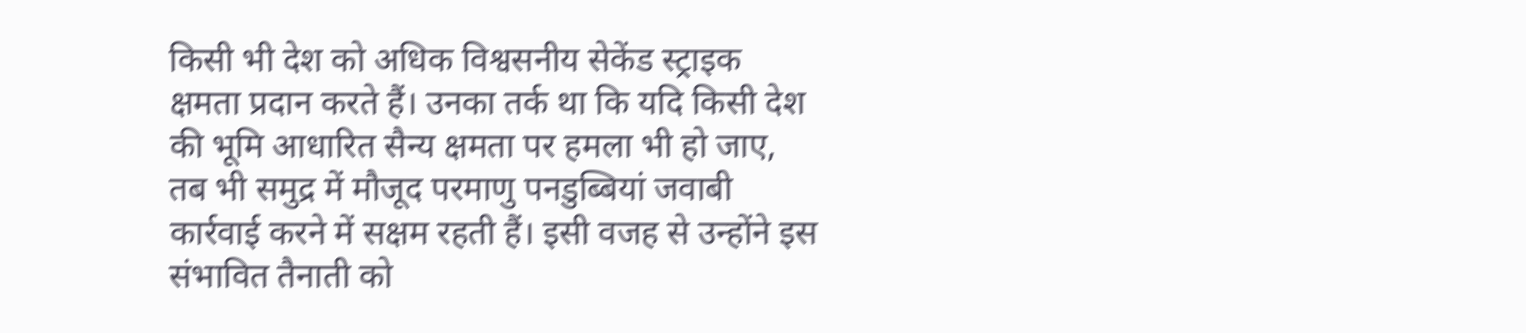किसी भी देश को अधिक विश्वसनीय सेकेंड स्ट्राइक क्षमता प्रदान करते हैं। उनका तर्क था कि यदि किसी देश की भूमि आधारित सैन्य क्षमता पर हमला भी हो जाए, तब भी समुद्र में मौजूद परमाणु पनडुब्बियां जवाबी कार्रवाई करने में सक्षम रहती हैं। इसी वजह से उन्होंने इस संभावित तैनाती को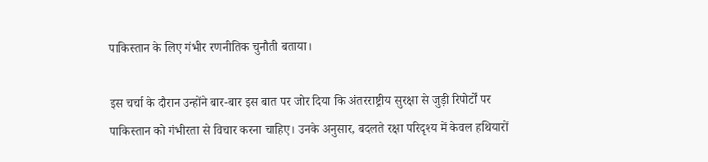पाकिस्तान के लिए गंभीर रणनीतिक चुनौती बताया।

इस चर्चा के दौरान उन्होंने बार-बार इस बात पर जोर दिया कि अंतरराष्ट्रीय सुरक्षा से जुड़ी रिपोर्टों पर पाकिस्तान को गंभीरता से विचार करना चाहिए। उनके अनुसार, बदलते रक्षा परिदृश्य में केवल हथियारों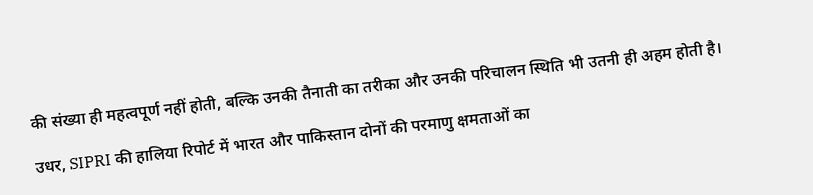की संख्या ही महत्वपूर्ण नहीं होती, बल्कि उनकी तैनाती का तरीका और उनकी परिचालन स्थिति भी उतनी ही अहम होती है।

उधर, SIPRI की हालिया रिपोर्ट में भारत और पाकिस्तान दोनों की परमाणु क्षमताओं का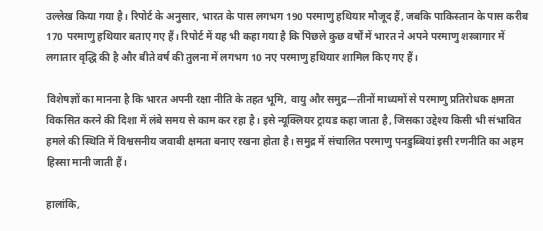उल्लेख किया गया है। रिपोर्ट के अनुसार, भारत के पास लगभग 190 परमाणु हथियार मौजूद हैं, जबकि पाकिस्तान के पास करीब 170 परमाणु हथियार बताए गए हैं। रिपोर्ट में यह भी कहा गया है कि पिछले कुछ वर्षों में भारत ने अपने परमाणु शस्त्रागार में लगातार वृद्धि की है और बीते वर्ष की तुलना में लगभग 10 नए परमाणु हथियार शामिल किए गए हैं।

विशेषज्ञों का मानना है कि भारत अपनी रक्षा नीति के तहत भूमि, वायु और समुद्र—तीनों माध्यमों से परमाणु प्रतिरोधक क्षमता विकसित करने की दिशा में लंबे समय से काम कर रहा है। इसे न्यूक्लियर ट्रायड कहा जाता है, जिसका उद्देश्य किसी भी संभावित हमले की स्थिति में विश्वसनीय जवाबी क्षमता बनाए रखना होता है। समुद्र में संचालित परमाणु पनडुब्बियां इसी रणनीति का अहम हिस्सा मानी जाती हैं।

हालांकि,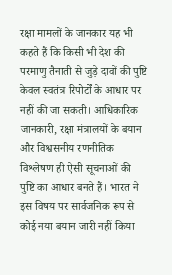रक्षा मामलों के जानकार यह भी कहते हैं कि किसी भी देश की परमाणु तैनाती से जुड़े दावों की पुष्टि केवल स्वतंत्र रिपोर्टों के आधार पर नहीं की जा सकती। आधिकारिक जानकारी, रक्षा मंत्रालयों के बयान और विश्वसनीय रणनीतिक विश्लेषण ही ऐसी सूचनाओं की पुष्टि का आधार बनते हैं। भारत ने इस विषय पर सार्वजनिक रूप से कोई नया बयान जारी नहीं किया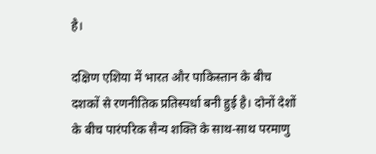है।

दक्षिण एशिया में भारत और पाकिस्तान के बीच दशकों से रणनीतिक प्रतिस्पर्धा बनी हुई है। दोनों देशों के बीच पारंपरिक सैन्य शक्ति के साथ-साथ परमाणु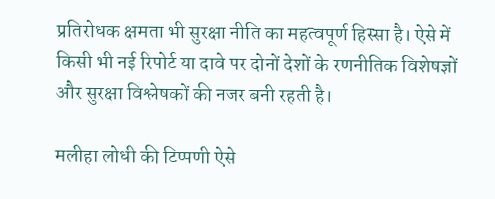प्रतिरोधक क्षमता भी सुरक्षा नीति का महत्वपूर्ण हिस्सा है। ऐसे में किसी भी नई रिपोर्ट या दावे पर दोनों देशों के रणनीतिक विशेषज्ञों और सुरक्षा विश्लेषकों की नजर बनी रहती है।

मलीहा लोधी की टिप्पणी ऐसे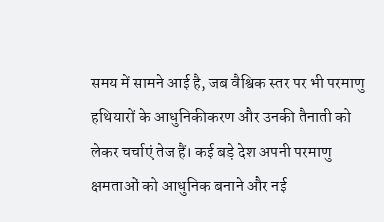समय में सामने आई है, जब वैश्विक स्तर पर भी परमाणु हथियारों के आधुनिकीकरण और उनकी तैनाती को लेकर चर्चाएं तेज हैं। कई बड़े देश अपनी परमाणु क्षमताओं को आधुनिक बनाने और नई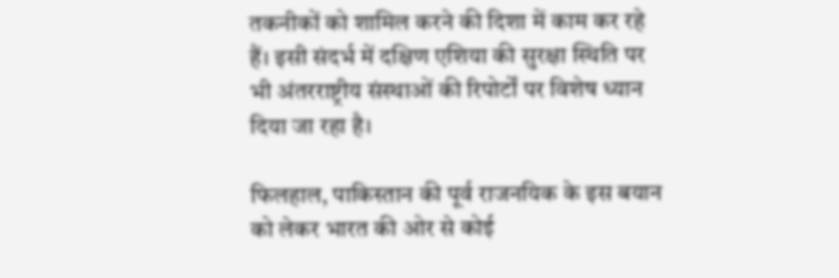तकनीकों को शामिल करने की दिशा में काम कर रहे हैं। इसी संदर्भ में दक्षिण एशिया की सुरक्षा स्थिति पर भी अंतरराष्ट्रीय संस्थाओं की रिपोर्टों पर विशेष ध्यान दिया जा रहा है।

फिलहाल, पाकिस्तान की पूर्व राजनयिक के इस बयान को लेकर भारत की ओर से कोई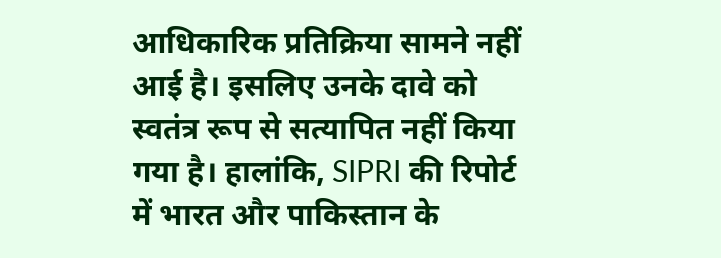आधिकारिक प्रतिक्रिया सामने नहीं आई है। इसलिए उनके दावे को स्वतंत्र रूप से सत्यापित नहीं किया गया है। हालांकि, SIPRI की रिपोर्ट में भारत और पाकिस्तान के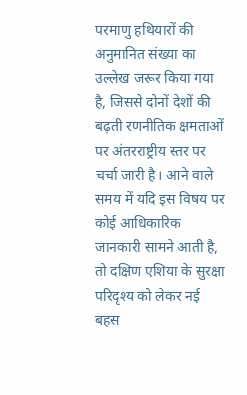परमाणु हथियारों की अनुमानित संख्या का उल्लेख जरूर किया गया है, जिससे दोनों देशों की बढ़ती रणनीतिक क्षमताओं पर अंतरराष्ट्रीय स्तर पर चर्चा जारी है। आने वाले समय में यदि इस विषय पर कोई आधिकारिक जानकारी सामने आती है, तो दक्षिण एशिया के सुरक्षा परिदृश्य को लेकर नई बहस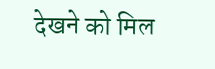देखने को मिल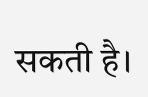सकती है।